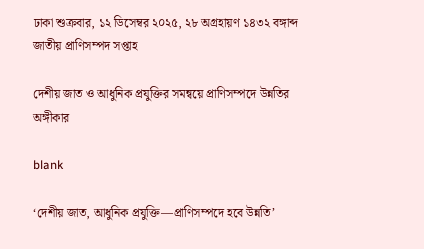ঢাকা শুক্রবার, ১২ ডিসেম্বর ২০২৫, ২৮ অগ্রহায়ণ ১৪৩২ বঙ্গাব্দ
জাতীয় প্রাণিসম্পদ সপ্তাহ

দেশীয় জাত ও আধুনিক প্রযুক্তির সমন্বয়ে প্রাণিসম্পদে উন্নতির অঙ্গীকার

blank

‘দেশীয় জাত, আধুনিক প্রযুক্তি—প্রাণিসম্পদে হবে উন্নতি’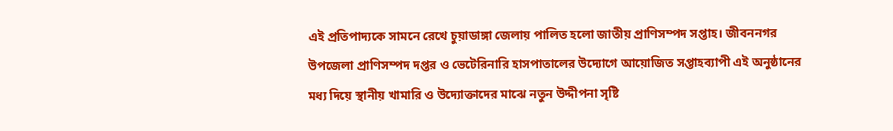এই প্রতিপাদ্যকে সামনে রেখে চুয়াডাঙ্গা জেলায় পালিত হলো জাতীয় প্রাণিসম্পদ সপ্তাহ। জীবননগর উপজেলা প্রাণিসম্পদ দপ্তর ও ভেটেরিনারি হাসপাতালের উদ্যোগে আয়োজিত সপ্তাহব্যাপী এই অনুষ্ঠানের মধ্য দিয়ে স্থানীয় খামারি ও উদ্যোক্তাদের মাঝে নতুন উদ্দীপনা সৃষ্টি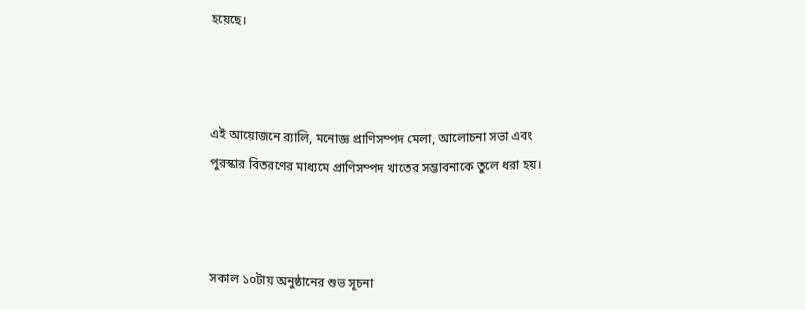হয়েছে।



এই আয়োজনে র‌্যালি, মনোজ্ঞ প্রাণিসম্পদ মেলা, আলোচনা সভা এবং পুরস্কার বিতরণের মাধ্যমে প্রাণিসম্পদ খাতের সম্ভাবনাকে তুলে ধরা হয়।



সকাল ১০টায় অনুষ্ঠানের শুভ সূচনা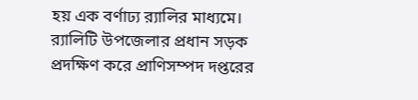হয় এক বর্ণাঢ্য র‌্যালির মাধ্যমে। র‌্যালিটি উপজেলার প্রধান সড়ক প্রদক্ষিণ করে প্রাণিসম্পদ দপ্তরের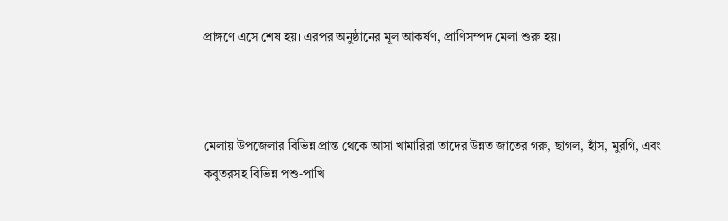প্রাঙ্গণে এসে শেষ হয়। এরপর অনুষ্ঠানের মূল আকর্ষণ, প্রাণিসম্পদ মেলা শুরু হয়।



মেলায় উপজেলার বিভিন্ন প্রান্ত থেকে আসা খামারিরা তাদের উন্নত জাতের গরু, ছাগল, হাঁস, মুরগি, এবং কবুতরসহ বিভিন্ন পশু-পাখি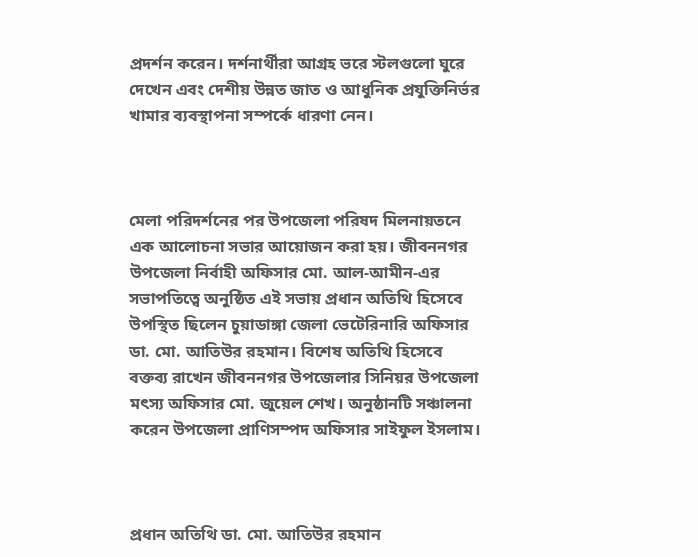প্রদর্শন করেন। দর্শনার্থীরা আগ্রহ ভরে স্টলগুলো ঘুরে দেখেন এবং দেশীয় উন্নত জাত ও আধুনিক প্রযুক্তিনির্ভর খামার ব্যবস্থাপনা সম্পর্কে ধারণা নেন।



মেলা পরিদর্শনের পর উপজেলা পরিষদ মিলনায়তনে এক আলোচনা সভার আয়োজন করা হয়। জীবননগর উপজেলা নির্বাহী অফিসার মো. আল-আমীন-এর সভাপতিত্বে অনুষ্ঠিত এই সভায় প্রধান অতিথি হিসেবে উপস্থিত ছিলেন চুয়াডাঙ্গা জেলা ভেটেরিনারি অফিসার ডা. মো. আতিউর রহমান। বিশেষ অতিথি হিসেবে বক্তব্য রাখেন জীবননগর উপজেলার সিনিয়র উপজেলা মৎস্য অফিসার মো. জুয়েল শেখ। অনুষ্ঠানটি সঞ্চালনা করেন উপজেলা প্রাণিসম্পদ অফিসার সাইফুল ইসলাম।



প্রধান অতিথি ডা. মো. আতিউর রহমান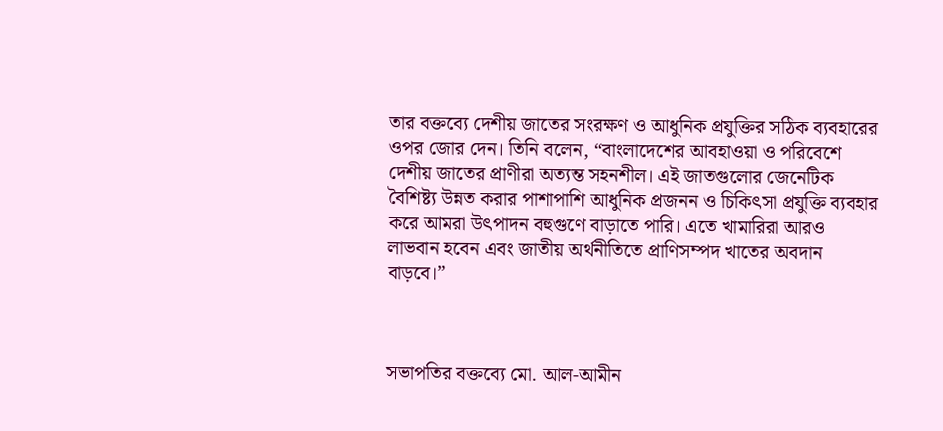তার বক্তব্যে দেশীয় জাতের সংরক্ষণ ও আধুনিক প্রযুক্তির সঠিক ব্যবহারের ওপর জোর দেন। তিনি বলেন, “বাংলাদেশের আবহাওয়া ও পরিবেশে দেশীয় জাতের প্রাণীরা অত্যন্ত সহনশীল। এই জাতগুলোর জেনেটিক বৈশিষ্ট্য উন্নত করার পাশাপাশি আধুনিক প্রজনন ও চিকিৎসা প্রযুক্তি ব্যবহার করে আমরা উৎপাদন বহুগুণে বাড়াতে পারি। এতে খামারিরা আরও লাভবান হবেন এবং জাতীয় অর্থনীতিতে প্রাণিসম্পদ খাতের অবদান বাড়বে।”



সভাপতির বক্তব্যে মো. আল-আমীন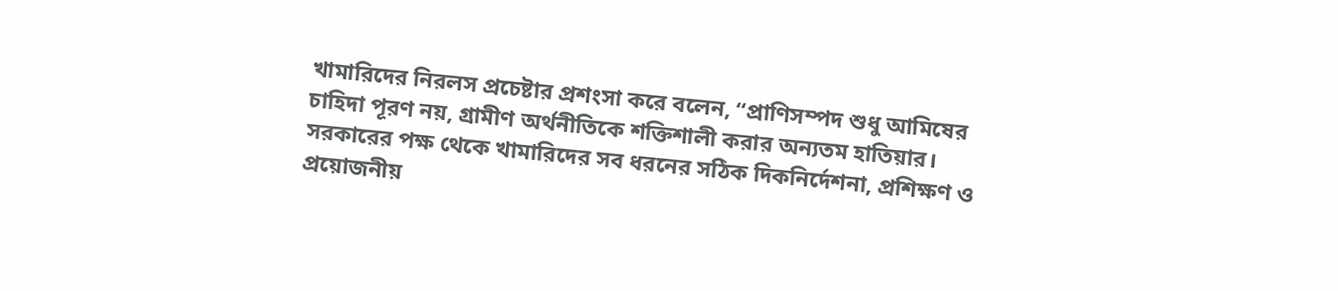খামারিদের নিরলস প্রচেষ্টার প্রশংসা করে বলেন, “প্রাণিসম্পদ শুধু আমিষের চাহিদা পূরণ নয়, গ্রামীণ অর্থনীতিকে শক্তিশালী করার অন্যতম হাতিয়ার। সরকারের পক্ষ থেকে খামারিদের সব ধরনের সঠিক দিকনির্দেশনা, প্রশিক্ষণ ও প্রয়োজনীয়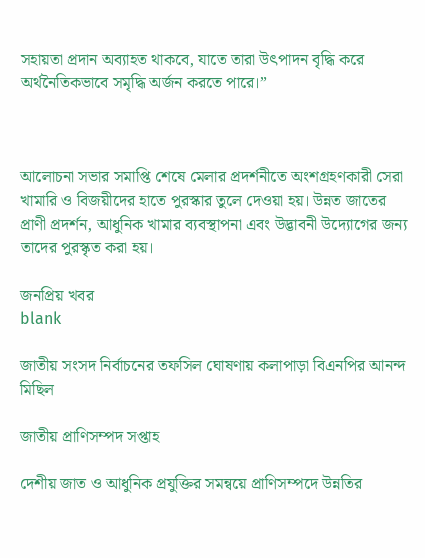সহায়তা প্রদান অব্যাহত থাকবে, যাতে তারা উৎপাদন বৃদ্ধি করে অর্থনৈতিকভাবে সমৃদ্ধি অর্জন করতে পারে।”



আলোচনা সভার সমাপ্তি শেষে মেলার প্রদর্শনীতে অংশগ্রহণকারী সেরা খামারি ও বিজয়ীদের হাতে পুরস্কার তুলে দেওয়া হয়। উন্নত জাতের প্রাণী প্রদর্শন, আধুনিক খামার ব্যবস্থাপনা এবং উদ্ভাবনী উদ্যোগের জন্য তাদের পুরস্কৃত করা হয়।

জনপ্রিয় খবর
blank

জাতীয় সংসদ নির্বাচনের তফসিল ঘোষণায় কলাপাড়া বিএনপির আনন্দ মিছিল

জাতীয় প্রাণিসম্পদ সপ্তাহ

দেশীয় জাত ও আধুনিক প্রযুক্তির সমন্বয়ে প্রাণিসম্পদে উন্নতির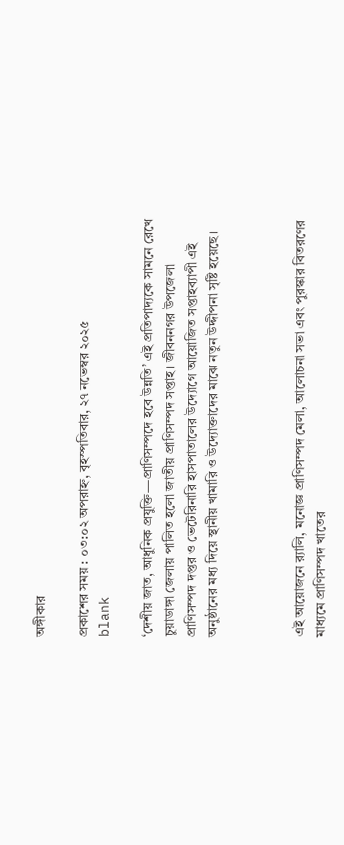অঙ্গীকার

প্রকাশের সময় : ০৩:০২ অপরাহ্ন, বৃহস্পতিবার, ২৭ নভেম্বর ২০২৫
blank

‘দেশীয় জাত, আধুনিক প্রযুক্তি—প্রাণিসম্পদে হবে উন্নতি’ এই প্রতিপাদ্যকে সামনে রেখে চুয়াডাঙ্গা জেলায় পালিত হলো জাতীয় প্রাণিসম্পদ সপ্তাহ। জীবননগর উপজেলা প্রাণিসম্পদ দপ্তর ও ভেটেরিনারি হাসপাতালের উদ্যোগে আয়োজিত সপ্তাহব্যাপী এই অনুষ্ঠানের মধ্য দিয়ে স্থানীয় খামারি ও উদ্যোক্তাদের মাঝে নতুন উদ্দীপনা সৃষ্টি হয়েছে।



এই আয়োজনে র‌্যালি, মনোজ্ঞ প্রাণিসম্পদ মেলা, আলোচনা সভা এবং পুরস্কার বিতরণের মাধ্যমে প্রাণিসম্পদ খাতের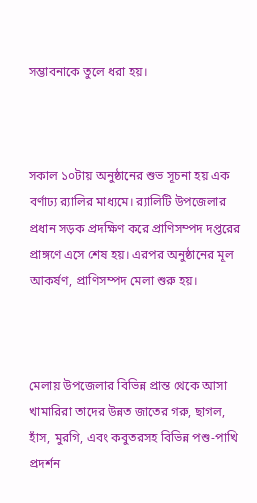সম্ভাবনাকে তুলে ধরা হয়।



সকাল ১০টায় অনুষ্ঠানের শুভ সূচনা হয় এক বর্ণাঢ্য র‌্যালির মাধ্যমে। র‌্যালিটি উপজেলার প্রধান সড়ক প্রদক্ষিণ করে প্রাণিসম্পদ দপ্তরের প্রাঙ্গণে এসে শেষ হয়। এরপর অনুষ্ঠানের মূল আকর্ষণ, প্রাণিসম্পদ মেলা শুরু হয়।



মেলায় উপজেলার বিভিন্ন প্রান্ত থেকে আসা খামারিরা তাদের উন্নত জাতের গরু, ছাগল, হাঁস, মুরগি, এবং কবুতরসহ বিভিন্ন পশু-পাখি প্রদর্শন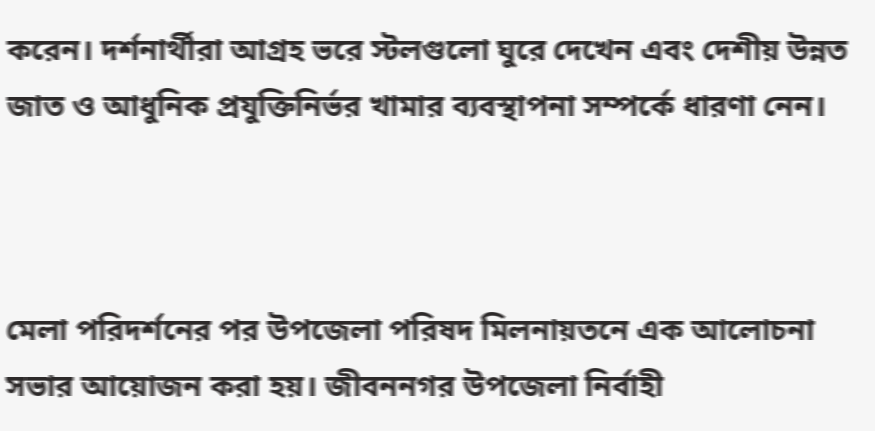করেন। দর্শনার্থীরা আগ্রহ ভরে স্টলগুলো ঘুরে দেখেন এবং দেশীয় উন্নত জাত ও আধুনিক প্রযুক্তিনির্ভর খামার ব্যবস্থাপনা সম্পর্কে ধারণা নেন।



মেলা পরিদর্শনের পর উপজেলা পরিষদ মিলনায়তনে এক আলোচনা সভার আয়োজন করা হয়। জীবননগর উপজেলা নির্বাহী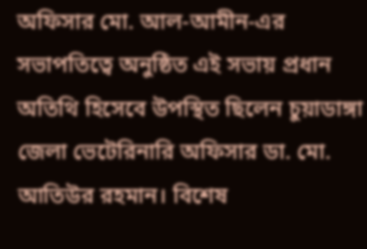অফিসার মো. আল-আমীন-এর সভাপতিত্বে অনুষ্ঠিত এই সভায় প্রধান অতিথি হিসেবে উপস্থিত ছিলেন চুয়াডাঙ্গা জেলা ভেটেরিনারি অফিসার ডা. মো. আতিউর রহমান। বিশেষ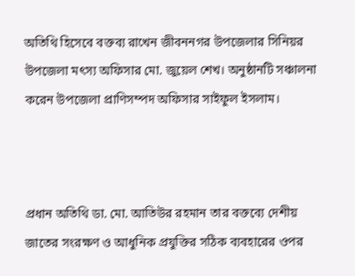অতিথি হিসেবে বক্তব্য রাখেন জীবননগর উপজেলার সিনিয়র উপজেলা মৎস্য অফিসার মো. জুয়েল শেখ। অনুষ্ঠানটি সঞ্চালনা করেন উপজেলা প্রাণিসম্পদ অফিসার সাইফুল ইসলাম।



প্রধান অতিথি ডা. মো. আতিউর রহমান তার বক্তব্যে দেশীয় জাতের সংরক্ষণ ও আধুনিক প্রযুক্তির সঠিক ব্যবহারের ওপর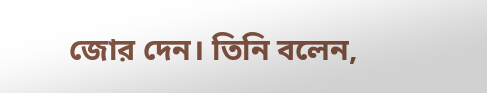জোর দেন। তিনি বলেন,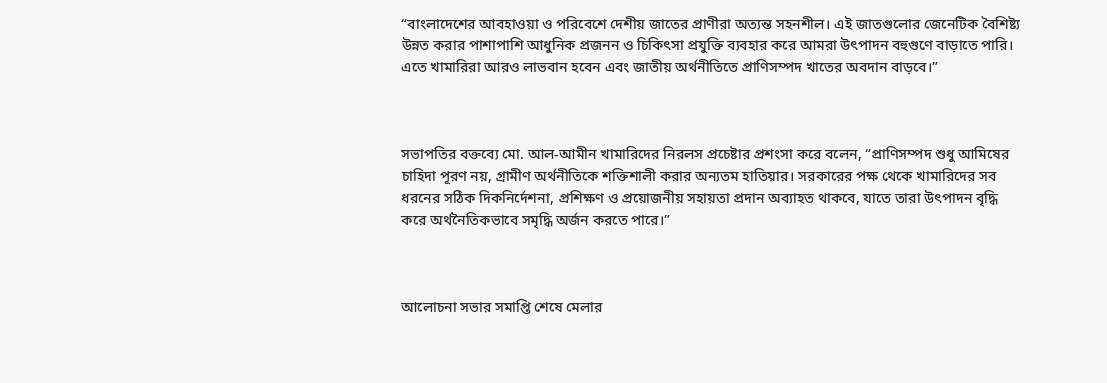“বাংলাদেশের আবহাওয়া ও পরিবেশে দেশীয় জাতের প্রাণীরা অত্যন্ত সহনশীল। এই জাতগুলোর জেনেটিক বৈশিষ্ট্য উন্নত করার পাশাপাশি আধুনিক প্রজনন ও চিকিৎসা প্রযুক্তি ব্যবহার করে আমরা উৎপাদন বহুগুণে বাড়াতে পারি। এতে খামারিরা আরও লাভবান হবেন এবং জাতীয় অর্থনীতিতে প্রাণিসম্পদ খাতের অবদান বাড়বে।”



সভাপতির বক্তব্যে মো. আল-আমীন খামারিদের নিরলস প্রচেষ্টার প্রশংসা করে বলেন, “প্রাণিসম্পদ শুধু আমিষের চাহিদা পূরণ নয়, গ্রামীণ অর্থনীতিকে শক্তিশালী করার অন্যতম হাতিয়ার। সরকারের পক্ষ থেকে খামারিদের সব ধরনের সঠিক দিকনির্দেশনা, প্রশিক্ষণ ও প্রয়োজনীয় সহায়তা প্রদান অব্যাহত থাকবে, যাতে তারা উৎপাদন বৃদ্ধি করে অর্থনৈতিকভাবে সমৃদ্ধি অর্জন করতে পারে।”



আলোচনা সভার সমাপ্তি শেষে মেলার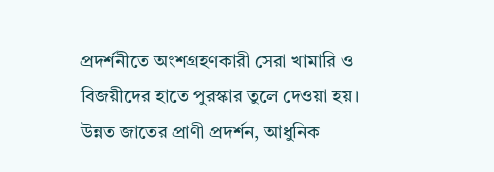প্রদর্শনীতে অংশগ্রহণকারী সেরা খামারি ও বিজয়ীদের হাতে পুরস্কার তুলে দেওয়া হয়। উন্নত জাতের প্রাণী প্রদর্শন, আধুনিক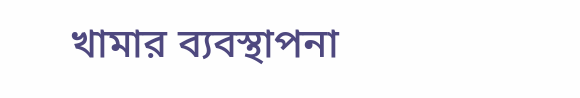খামার ব্যবস্থাপনা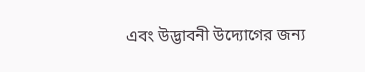এবং উদ্ভাবনী উদ্যোগের জন্য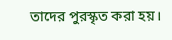তাদের পুরস্কৃত করা হয়।